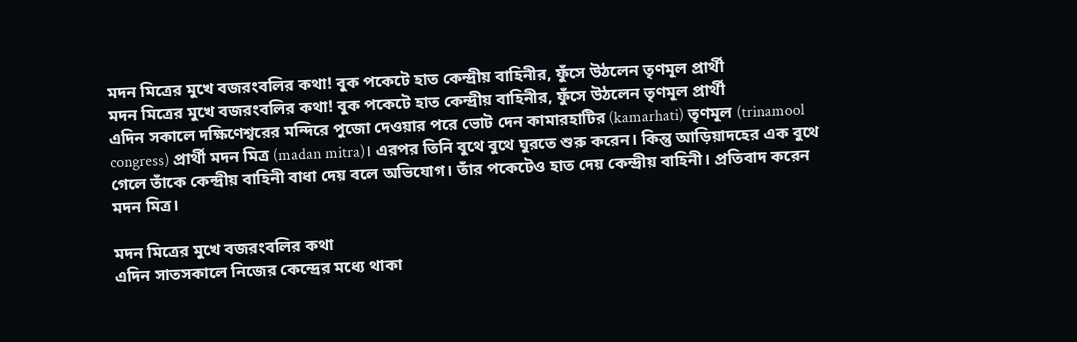মদন মিত্রের মুখে বজরংবলির কথা! বুক পকেটে হাত কেন্দ্রীয় বাহিনীর, ফুঁসে উঠলেন তৃণমূল প্রার্থী
মদন মিত্রের মুখে বজরংবলির কথা! বুক পকেটে হাত কেন্দ্রীয় বাহিনীর, ফুঁসে উঠলেন তৃণমূল প্রার্থী
এদিন সকালে দক্ষিণেশ্বরের মন্দিরে পুজো দেওয়ার পরে ভোট দেন কামারহাটির (kamarhati) তৃণমূল (trinamool congress) প্রার্থী মদন মিত্র (madan mitra)। এরপর তিনি বুথে বুথে ঘুরতে শুরু করেন। কিন্তু আড়িয়াদহের এক বুথে গেলে তাঁকে কেন্দ্রীয় বাহিনী বাধা দেয় বলে অভিযোগ। তাঁর পকেটেও হাত দেয় কেন্দ্রীয় বাহিনী। প্রতিবাদ করেন মদন মিত্র।

মদন মিত্রের মুখে বজরংবলির কথা
এদিন সাতসকালে নিজের কেন্দ্রের মধ্যে থাকা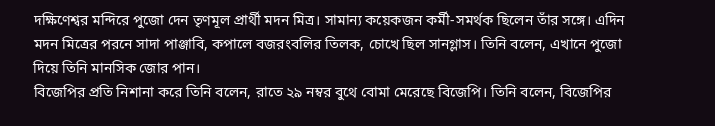দক্ষিণেশ্বর মন্দিরে পুজো দেন তৃণমূল প্রার্থী মদন মিত্র। সামান্য কয়েকজন কর্মী-সমর্থক ছিলেন তাঁর সঙ্গে। এদিন মদন মিত্রের পরনে সাদা পাঞ্জাবি, কপালে বজরংবলির তিলক, চোখে ছিল সানগ্লাস। তিনি বলেন, এখানে পুজো দিয়ে তিনি মানসিক জোর পান।
বিজেপির প্রতি নিশানা করে তিনি বলেন, রাতে ২৯ নম্বর বুথে বোমা মেরেছে বিজেপি। তিনি বলেন, বিজেপির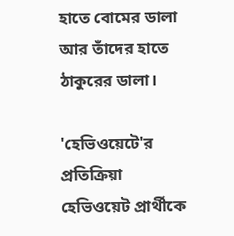হাতে বোমের ডালা আর তাঁদের হাতে ঠাকুরের ডালা।

'হেভিওয়েটে'র প্রতিক্রিয়া
হেভিওয়েট প্রার্থীকে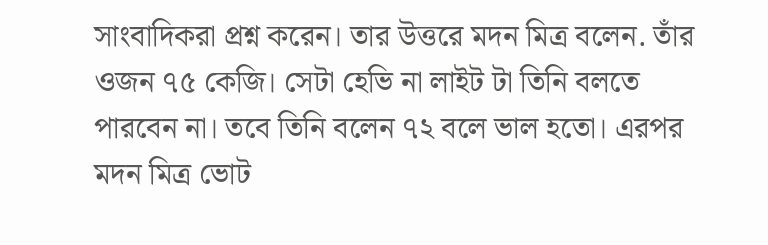সাংবাদিকরা প্রশ্ন করেন। তার উত্তরে মদন মিত্র বলেন. তাঁর ওজন ৭৫ কেজি। সেটা হেভি না লাইট টা তিনি বলতে পারবেন না। তবে তিনি বলেন ৭২ বলে ভাল হতো। এরপর মদন মিত্র ভোট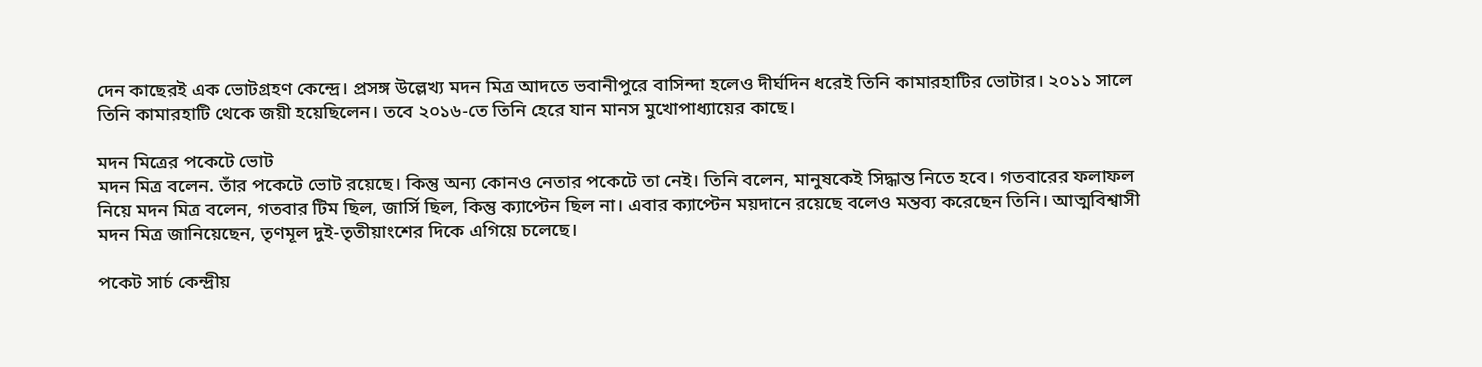দেন কাছেরই এক ভোটগ্রহণ কেন্দ্রে। প্রসঙ্গ উল্লেখ্য মদন মিত্র আদতে ভবানীপুরে বাসিন্দা হলেও দীর্ঘদিন ধরেই তিনি কামারহাটির ভোটার। ২০১১ সালে তিনি কামারহাটি থেকে জয়ী হয়েছিলেন। তবে ২০১৬-তে তিনি হেরে যান মানস মুখোপাধ্যায়ের কাছে।

মদন মিত্রের পকেটে ভোট
মদন মিত্র বলেন. তাঁর পকেটে ভোট রয়েছে। কিন্তু অন্য কোনও নেতার পকেটে তা নেই। তিনি বলেন, মানুষকেই সিদ্ধান্ত নিতে হবে। গতবারের ফলাফল নিয়ে মদন মিত্র বলেন, গতবার টিম ছিল, জার্সি ছিল, কিন্তু ক্যাপ্টেন ছিল না। এবার ক্যাপ্টেন ময়দানে রয়েছে বলেও মন্তব্য করেছেন তিনি। আত্মবিশ্বাসী মদন মিত্র জানিয়েছেন, তৃণমূল দুই-তৃতীয়াংশের দিকে এগিয়ে চলেছে।

পকেট সার্চ কেন্দ্রীয়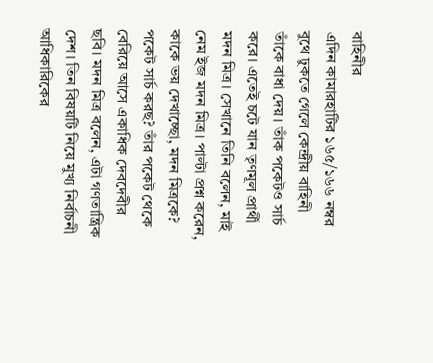বাহিনীর
এদিন কামারহাটির ১৬৫/১৬৬ নম্বর বুথে ঢুকতে গেলে কেন্দ্রীয় বাহিনী তাঁকে বাধা দেয়। তাঁক পকেটও সার্চ করে। এতেই চটে যান তৃণমূল প্রার্থী মদন মিত্র। সেখানে তিনি বলেন, মাই নেম ইজ মদন মিত্র। পাল্টা প্রশ্ন করেন, কাকে ভয় দেখাচ্ছো, মদন মিত্রকে? পকেট সার্চ করছ? তাঁর পকেট থেকে বেরিয়ে আসে একাধিক দেবদেবীর ছবি। মদন মিত্র বলেন, এটা গণতান্ত্রিক দেশ। তিন বিষয়টি নিয়ে মুখ্য নির্বাচনী আধিকারিকের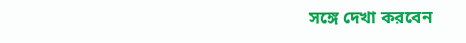সঙ্গে দেখা করবেন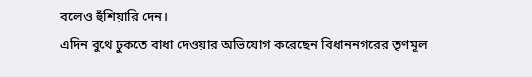বলেও হুঁশিয়ারি দেন।
এদিন বুথে ঢুকতে বাধা দেওয়ার অভিযোগ করেছেন বিধাননগরের তৃণমূল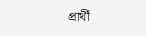প্রার্থী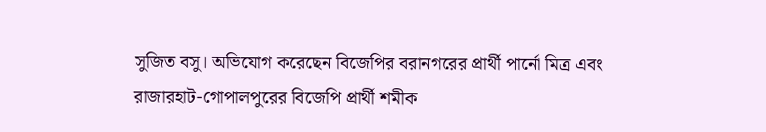সুজিত বসু। অভিযোগ করেছেন বিজেপির বরানগরের প্রার্থী পার্নো মিত্র এবং রাজারহাট-গোপালপুরের বিজেপি প্রার্থী শমীক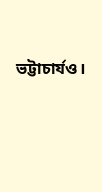ভট্টাচার্যও।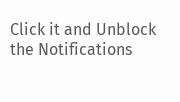Click it and Unblock the Notifications